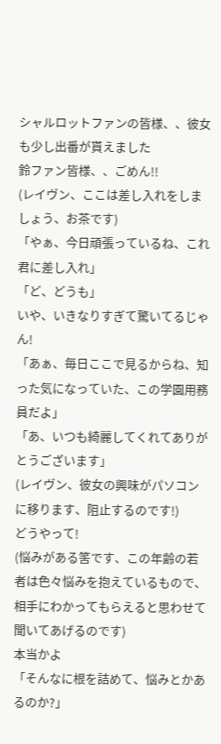シャルロットファンの皆様、、彼女も少し出番が貰えました
鈴ファン皆様、、ごめん!!
(レイヴン、ここは差し入れをしましょう、お茶です)
「やぁ、今日頑張っているね、これ君に差し入れ」
「ど、どうも」
いや、いきなりすぎて驚いてるじゃん!
「あぁ、毎日ここで見るからね、知った気になっていた、この学園用務員だよ」
「あ、いつも綺麗してくれてありがとうございます」
(レイヴン、彼女の興味がパソコンに移ります、阻止するのです!)
どうやって!
(悩みがある筈です、この年齢の若者は色々悩みを抱えているもので、相手にわかってもらえると思わせて聞いてあげるのです)
本当かよ
「そんなに根を詰めて、悩みとかあるのか?」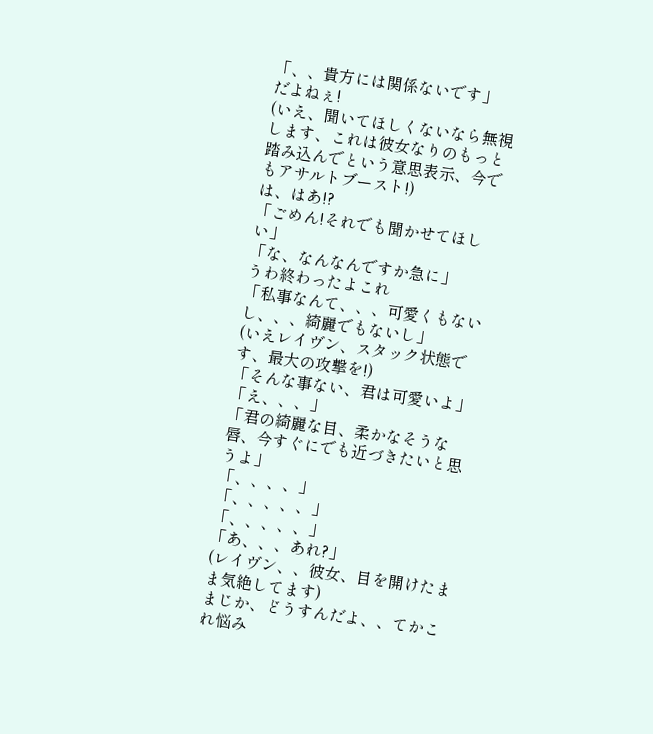「、、貴方には関係ないです」
だよねぇ!
(いえ、聞いてほしくないなら無視します、これは彼女なりのもっと踏み込んでという意思表示、今でもアサルトブースト!)
は、はあ!?
「ごめん!それでも聞かせてほしい」
「な、なんなんですか急に」
うわ終わったよこれ
「私事なんて、、、可愛くもないし、、、綺麗でもないし」
(いえレイヴン、スタック状態です、最大の攻撃を!)
「そんな事ない、君は可愛いよ」
「え、、、」
「君の綺麗な目、柔かなそうな唇、今すぐにでも近づきたいと思うよ」
「、、、、」
「、、、、、」
「、、、、、」
「あ、、、あれ?」
(レイヴン、、彼女、目を開けたまま気絶してます)
まじか、どうすんだよ、、てかこれ悩み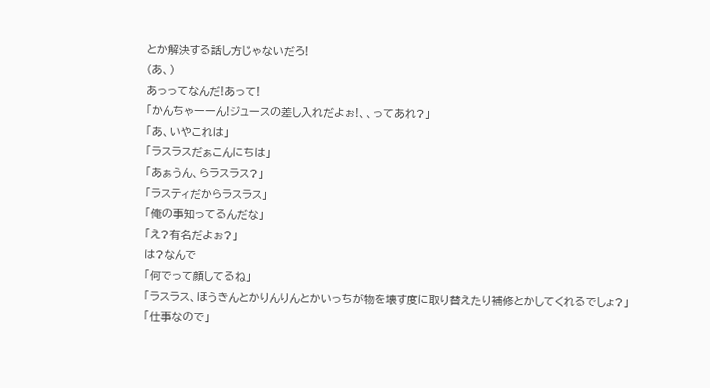とか解決する話し方じゃないだろ!
(あ、)
あっってなんだ!あって!
「かんちゃーーん!ジュースの差し入れだよぉ!、、ってあれ?」
「あ、いやこれは」
「ラスラスだぁこんにちは」
「あぁうん、らラスラス?」
「ラスティだからラスラス」
「俺の事知ってるんだな」
「え?有名だよぉ?」
は?なんで
「何でって顔してるね」
「ラスラス、ほうきんとかりんりんとかいっちが物を壊す度に取り替えたり補修とかしてくれるでしょ?」
「仕事なので」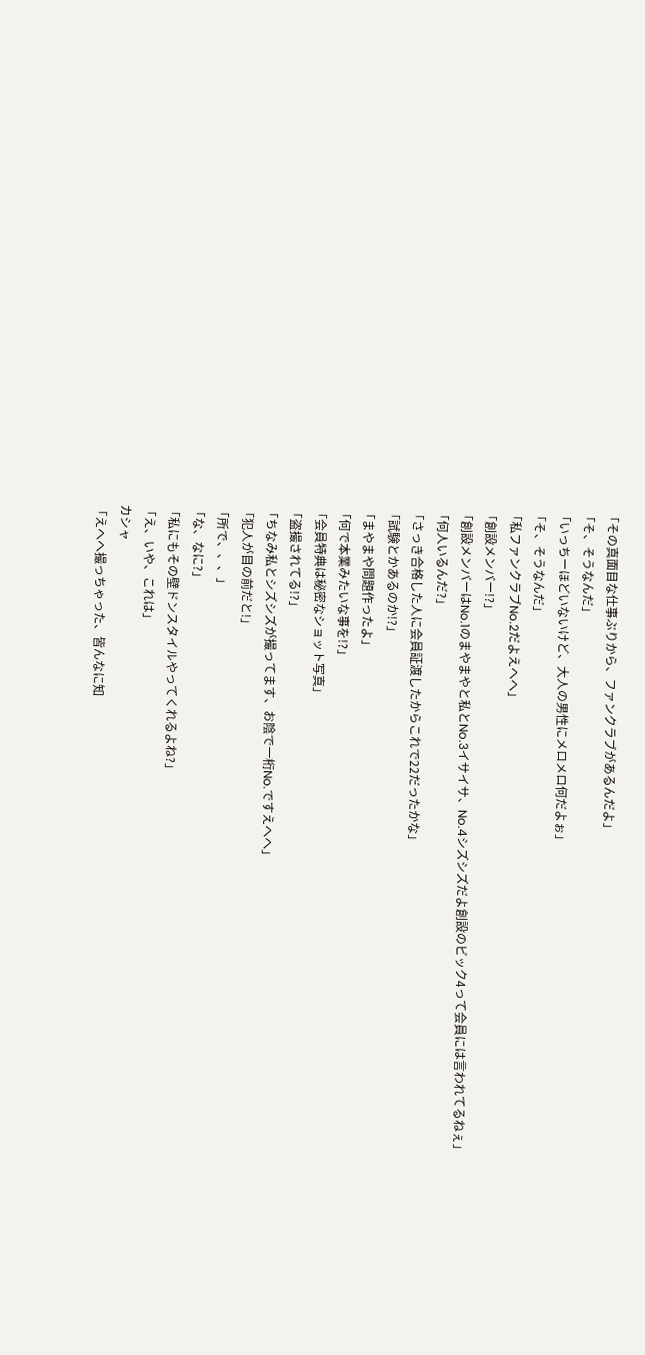「その真面目な仕事ぶりから、ファンクラブがあるんだよ」
「そ、そうなんだ」
「いっちーほどいないけど、大人の男性にメロメロ何だよぉ」
「そ、そうなんだ」
「私ファンクラブNo.2だよえへへ」
「創設メンバー!?」
「創設メンバーはNo.1のまやまやと私とNo.3イサイサ、No.4シズシズだよ創設のビック4って会員には言われてるねぇ」
「何人いるんだ?」
「さっき合格した人に会員証渡したからこれで22だったかな」
「試験とかあるのか!?」
「まやまや問題作ったよ」
「何で本業みたいな事を!?」
「会員特典は秘密なショット写真」
「盗撮されてる!?」
「ちなみ私とシズシズが撮ってます、お陰で一桁No.ですえへへ」
「犯人が目の前だと!」
「所で、、、」
「な、なに?」
「私にもその壁ドンスタイルやってくれるよね?」
「え、いや、これは」
カシャ
「えへへ撮っちゃった、皆んなに知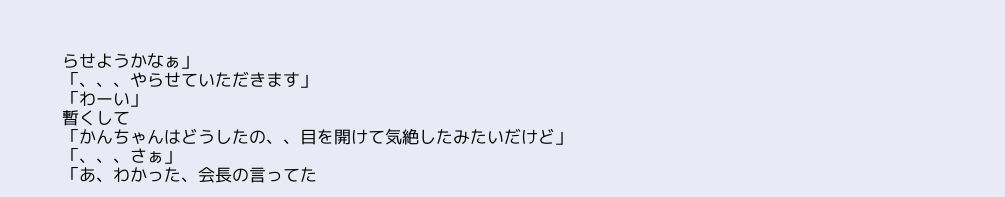らせようかなぁ」
「、、、やらせていただきます」
「わーい」
暫くして
「かんちゃんはどうしたの、、目を開けて気絶したみたいだけど」
「、、、さぁ」
「あ、わかった、会長の言ってた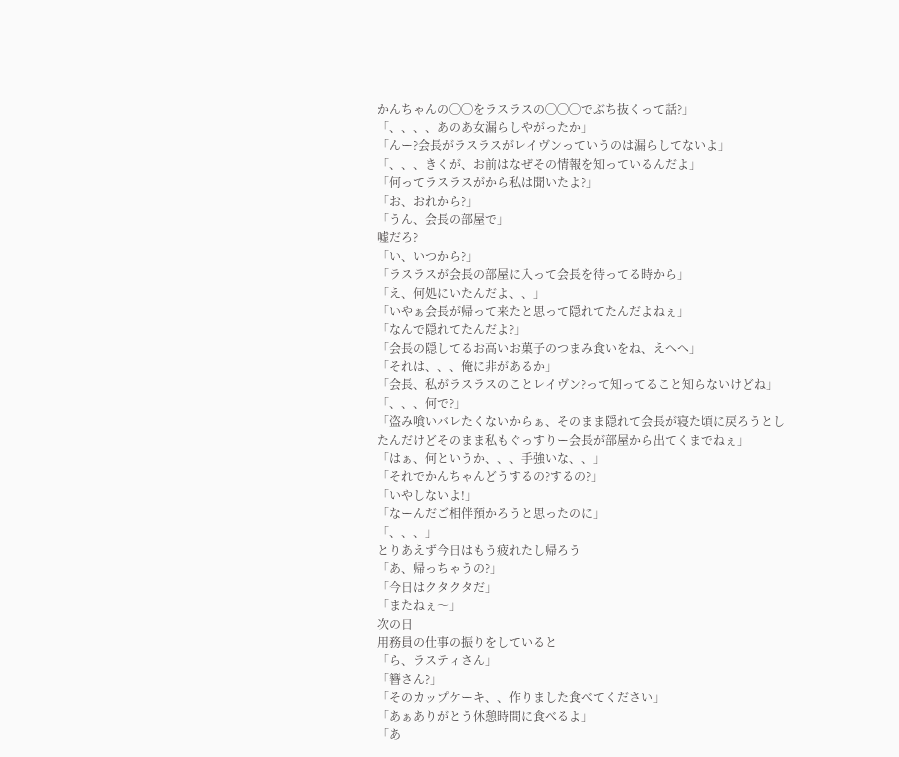かんちゃんの◯◯をラスラスの◯◯◯でぶち抜くって話?」
「、、、、あのあ女漏らしやがったか」
「んー?会長がラスラスがレイヴンっていうのは漏らしてないよ」
「、、、きくが、お前はなぜその情報を知っているんだよ」
「何ってラスラスがから私は聞いたよ?」
「お、おれから?」
「うん、会長の部屋で」
嘘だろ?
「い、いつから?」
「ラスラスが会長の部屋に入って会長を待ってる時から」
「え、何処にいたんだよ、、」
「いやぁ会長が帰って来たと思って隠れてたんだよねぇ」
「なんで隠れてたんだよ?」
「会長の隠してるお高いお菓子のつまみ食いをね、えへへ」
「それは、、、俺に非があるか」
「会長、私がラスラスのことレイヴン?って知ってること知らないけどね」
「、、、何で?」
「盗み喰いバレたくないからぁ、そのまま隠れて会長が寝た頃に戻ろうとしたんだけどそのまま私もぐっすりー会長が部屋から出てくまでねぇ」
「はぁ、何というか、、、手強いな、、」
「それでかんちゃんどうするの?するの?」
「いやしないよ!」
「なーんだご相伴預かろうと思ったのに」
「、、、」
とりあえず今日はもう疲れたし帰ろう
「あ、帰っちゃうの?」
「今日はクタクタだ」
「またねぇ〜」
次の日
用務員の仕事の振りをしていると
「ら、ラスティさん」
「簪さん?」
「そのカップケーキ、、作りました食べてください」
「あぁありがとう休憩時間に食べるよ」
「あ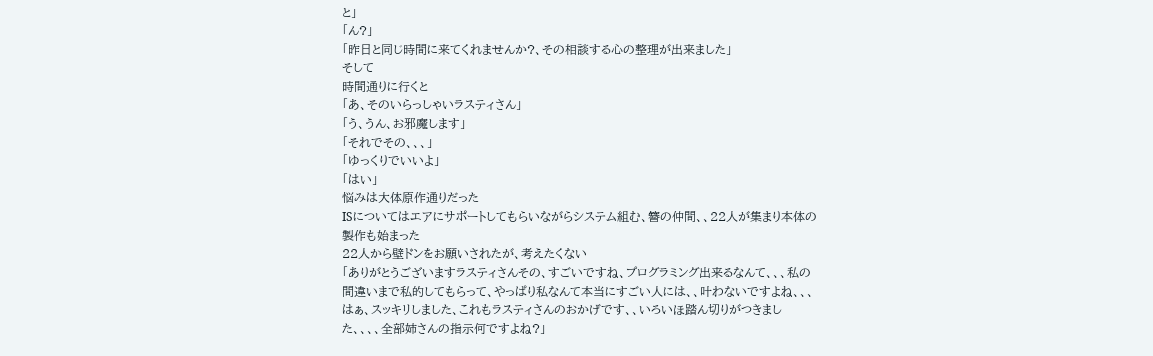と」
「ん?」
「昨日と同じ時間に来てくれませんか?、その相談する心の整理が出来ました」
そして
時間通りに行くと
「あ、そのいらっしゃいラスティさん」
「う、うん、お邪魔します」
「それでその、、、」
「ゆっくりでいいよ」
「はい」
悩みは大体原作通りだった
ISについてはエアにサポートしてもらいながらシステム組む、簪の仲間、、22人が集まり本体の製作も始まった
22人から壁ドンをお願いされたが、考えたくない
「ありがとうございますラスティさんその、すごいですね、プログラミング出来るなんて、、、私の間違いまで私的してもらって、やっぱり私なんて本当にすごい人には、、叶わないですよね、、、はぁ、スッキリしました、これもラスティさんのおかげです、、いろいほ踏ん切りがつきました、、、、全部姉さんの指示何ですよね?」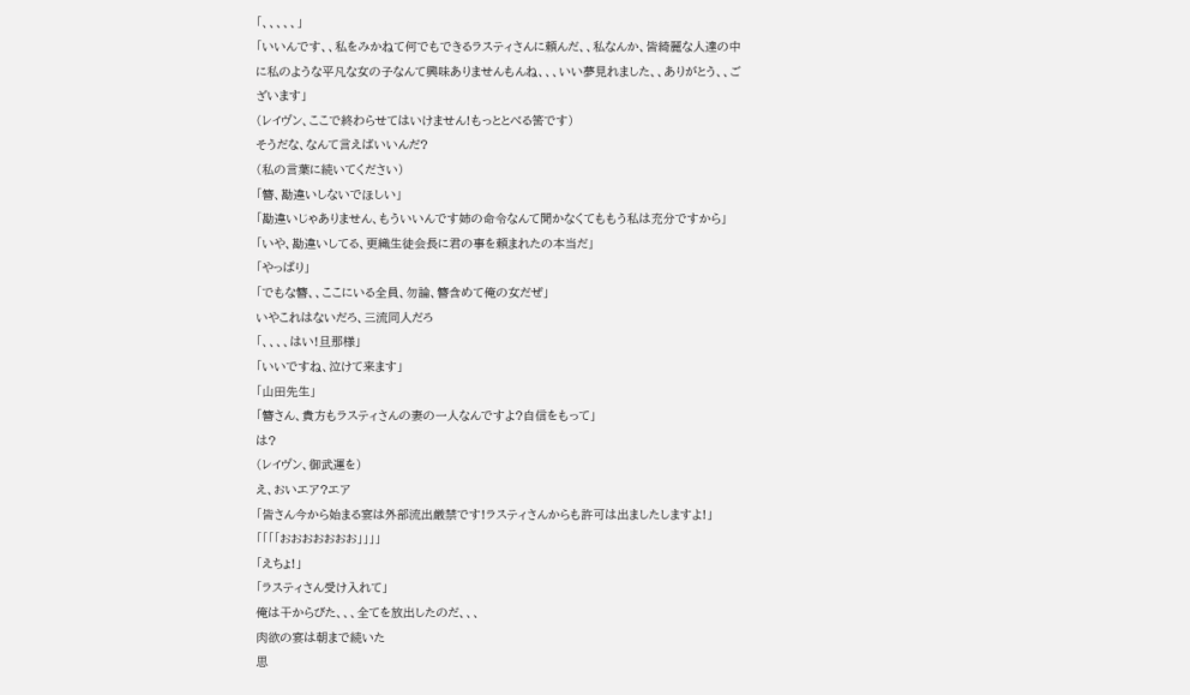「、、、、、」
「いいんです、、私をみかねて何でもできるラスティさんに頼んだ、、私なんか、皆綺麗な人達の中に私のような平凡な女の子なんて興味ありませんもんね、、、いい夢見れました、、ありがとう、、ございます」
(レイヴン、ここで終わらせてはいけません!もっととべる筈です)
そうだな、なんて言えばいいんだ?
(私の言葉に続いてください)
「簪、勘違いしないでほしい」
「勘違いじゃありません、もういいんです姉の命令なんて聞かなくてももう私は充分ですから」
「いや、勘違いしてる、更織生徒会長に君の事を頼まれたの本当だ」
「やっぱり」
「でもな簪、、ここにいる全員、勿論、簪含めて俺の女だぜ」
いやこれはないだろ、三流同人だろ
「、、、、はい!旦那様」
「いいですね、泣けて来ます」
「山田先生」
「簪さん、貴方もラスティさんの妻の一人なんですよ?自信をもって」
は?
(レイヴン、御武運を)
え、おいエア?エア
「皆さん今から始まる宴は外部流出厳禁です!ラスティさんからも許可は出ましたしますよ!」
「「「「おおおおおおお」」」」
「えちょ!」
「ラスティさん受け入れて」
俺は干からびた、、、全てを放出したのだ、、、
肉欲の宴は朝まで続いた
思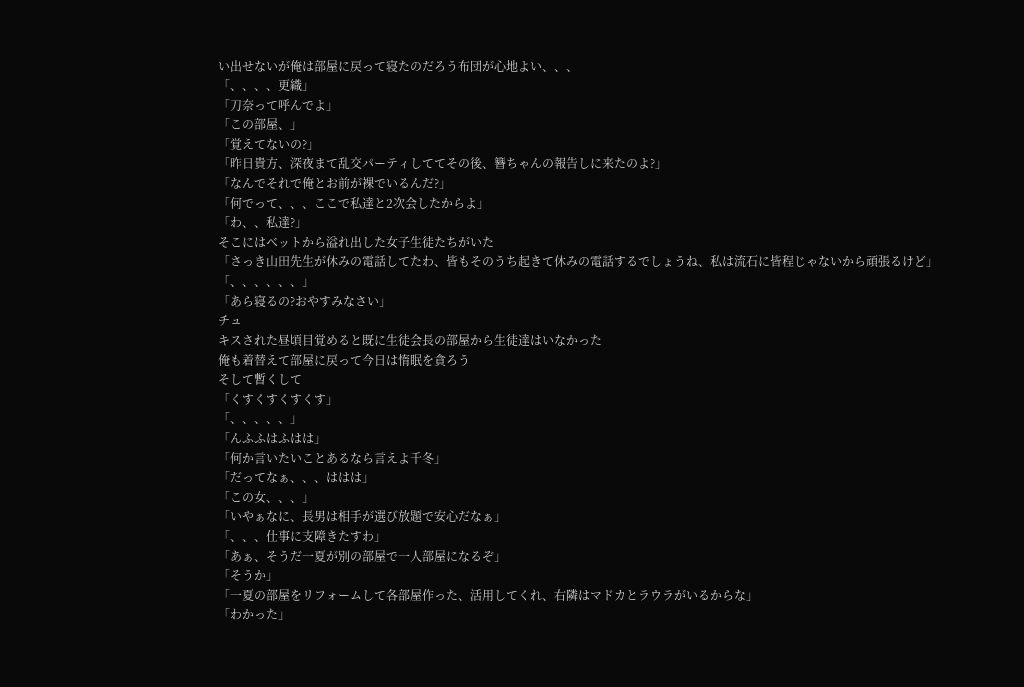い出せないが俺は部屋に戻って寝たのだろう布団が心地よい、、、
「、、、、更織」
「刀奈って呼んでよ」
「この部屋、」
「覚えてないの?」
「昨日貴方、深夜まて乱交パーティしててその後、簪ちゃんの報告しに来たのよ?」
「なんでそれで俺とお前が裸でいるんだ?」
「何でって、、、ここで私達と2次会したからよ」
「わ、、私達?」
そこにはベットから溢れ出した女子生徒たちがいた
「さっき山田先生が休みの電話してたわ、皆もそのうち起きて休みの電話するでしょうね、私は流石に皆程じゃないから頑張るけど」
「、、、、、、」
「あら寝るの?おやすみなさい」
チュ
キスされた昼頃目覚めると既に生徒会長の部屋から生徒達はいなかった
俺も着替えて部屋に戻って今日は惰眠を貪ろう
そして暫くして
「くすくすくすくす」
「、、、、、」
「んふふはふはは」
「何か言いたいことあるなら言えよ千冬」
「だってなぁ、、、ははは」
「この女、、、」
「いやぁなに、長男は相手が選び放題で安心だなぁ」
「、、、仕事に支障きたすわ」
「あぁ、そうだ一夏が別の部屋で一人部屋になるぞ」
「そうか」
「一夏の部屋をリフォームして各部屋作った、活用してくれ、右隣はマドカとラウラがいるからな」
「わかった」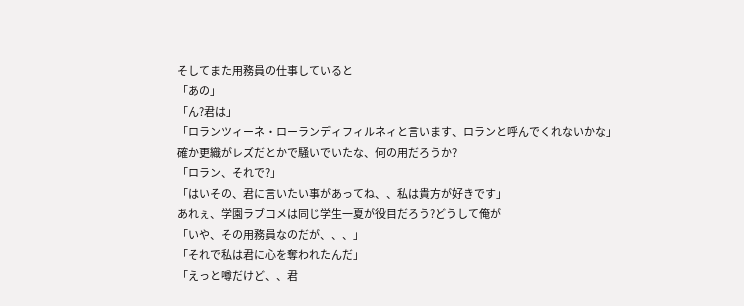そしてまた用務員の仕事していると
「あの」
「ん?君は」
「ロランツィーネ・ローランディフィルネィと言います、ロランと呼んでくれないかな」
確か更織がレズだとかで騒いでいたな、何の用だろうか?
「ロラン、それで?」
「はいその、君に言いたい事があってね、、私は貴方が好きです」
あれぇ、学園ラブコメは同じ学生一夏が役目だろう?どうして俺が
「いや、その用務員なのだが、、、」
「それで私は君に心を奪われたんだ」
「えっと噂だけど、、君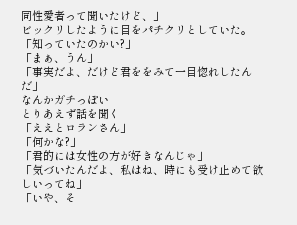同性愛者って聞いたけど、」
ビックリしたように目をパチクリとしていた。
「知っていたのかい?」
「まぁ、うん」
「事実だよ、だけど君ををみて一目惚れしたんだ」
なんかガチっぽい
とりあえず話を聞く
「ええとロランさん」
「何かな?」
「君的には女性の方が好きなんじゃ」
「気づいたんだよ、私はね、時にも受け止めて欲しいってね」
「いや、そ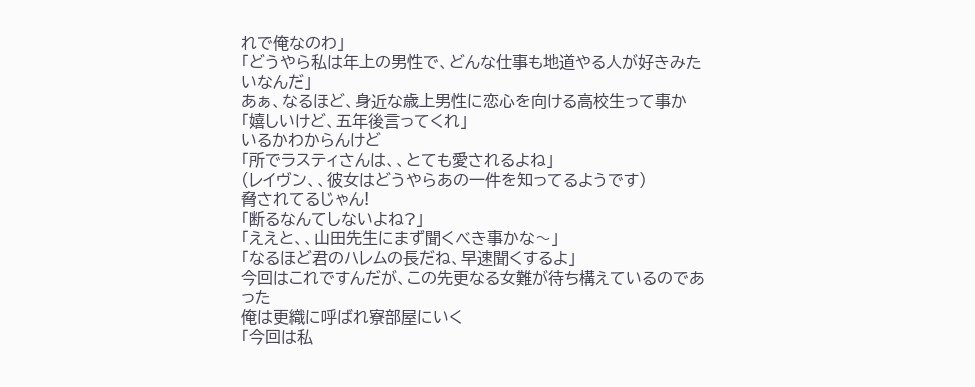れで俺なのわ」
「どうやら私は年上の男性で、どんな仕事も地道やる人が好きみたいなんだ」
あぁ、なるほど、身近な歳上男性に恋心を向ける高校生って事か
「嬉しいけど、五年後言ってくれ」
いるかわからんけど
「所でラスティさんは、、とても愛されるよね」
(レイヴン、、彼女はどうやらあの一件を知ってるようです)
脅されてるじゃん!
「断るなんてしないよね?」
「ええと、、山田先生にまず聞くべき事かな〜」
「なるほど君のハレムの長だね、早速聞くするよ」
今回はこれですんだが、この先更なる女難が待ち構えているのであった
俺は更織に呼ばれ寮部屋にいく
「今回は私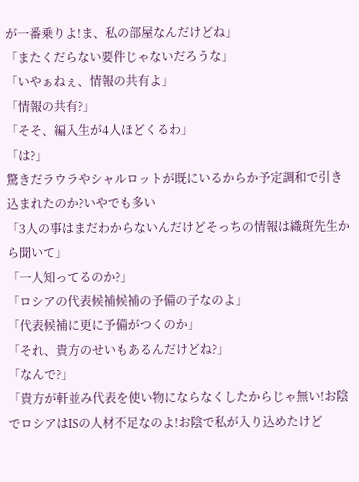が一番乗りよ!ま、私の部屋なんだけどね」
「またくだらない要件じゃないだろうな」
「いやぁねぇ、情報の共有よ」
「情報の共有?」
「そそ、編入生が4人ほどくるわ」
「は?」
驚きだラウラやシャルロットが既にいるからか予定調和で引き込まれたのか?いやでも多い
「3人の事はまだわからないんだけどそっちの情報は織斑先生から聞いて」
「一人知ってるのか?」
「ロシアの代表候補候補の予備の子なのよ」
「代表候補に更に予備がつくのか」
「それ、貴方のせいもあるんだけどね?」
「なんで?」
「貴方が軒並み代表を使い物にならなくしたからじゃ無い!お陰でロシアはISの人材不足なのよ!お陰で私が入り込めたけど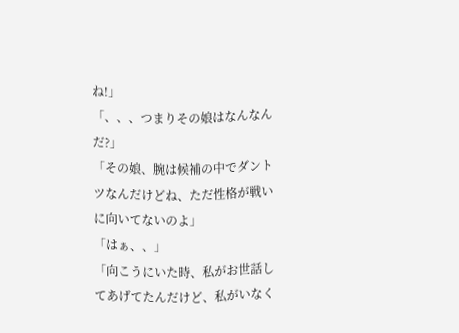ね!」
「、、、つまりその娘はなんなんだ?」
「その娘、腕は候補の中でダントツなんだけどね、ただ性格が戦いに向いてないのよ」
「はぁ、、」
「向こうにいた時、私がお世話してあげてたんだけど、私がいなく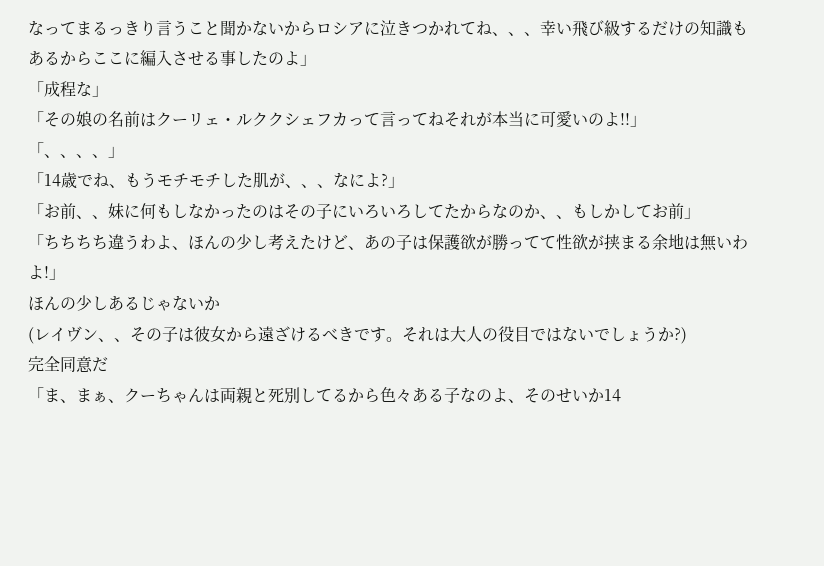なってまるっきり言うこと聞かないからロシアに泣きつかれてね、、、幸い飛び級するだけの知識もあるからここに編入させる事したのよ」
「成程な」
「その娘の名前はクーリェ・ルククシェフカって言ってねそれが本当に可愛いのよ!!」
「、、、、」
「14歳でね、もうモチモチした肌が、、、なによ?」
「お前、、妹に何もしなかったのはその子にいろいろしてたからなのか、、もしかしてお前」
「ちちちち違うわよ、ほんの少し考えたけど、あの子は保護欲が勝ってて性欲が挟まる余地は無いわよ!」
ほんの少しあるじゃないか
(レイヴン、、その子は彼女から遠ざけるべきです。それは大人の役目ではないでしょうか?)
完全同意だ
「ま、まぁ、クーちゃんは両親と死別してるから色々ある子なのよ、そのせいか14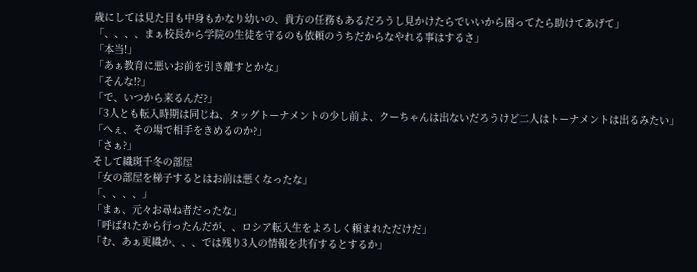歳にしては見た目も中身もかなり幼いの、貴方の任務もあるだろうし見かけたらでいいから困ってたら助けてあげて」
「、、、、まぁ校長から学院の生徒を守るのも依頼のうちだからなやれる事はするさ」
「本当!」
「あぁ教育に悪いお前を引き離すとかな」
「そんな!?」
「で、いつから来るんだ?」
「3人とも転入時期は同じね、タッグトーナメントの少し前よ、クーちゃんは出ないだろうけど二人はトーナメントは出るみたい」
「へぇ、その場で相手をきめるのか?」
「さぁ?」
そして織斑千冬の部屋
「女の部屋を梯子するとはお前は悪くなったな」
「、、、、」
「まぁ、元々お尋ね者だったな」
「呼ばれたから行ったんだが、、ロシア転入生をよろしく頼まれただけだ」
「む、あぁ更織か、、、では残り3人の情報を共有するとするか」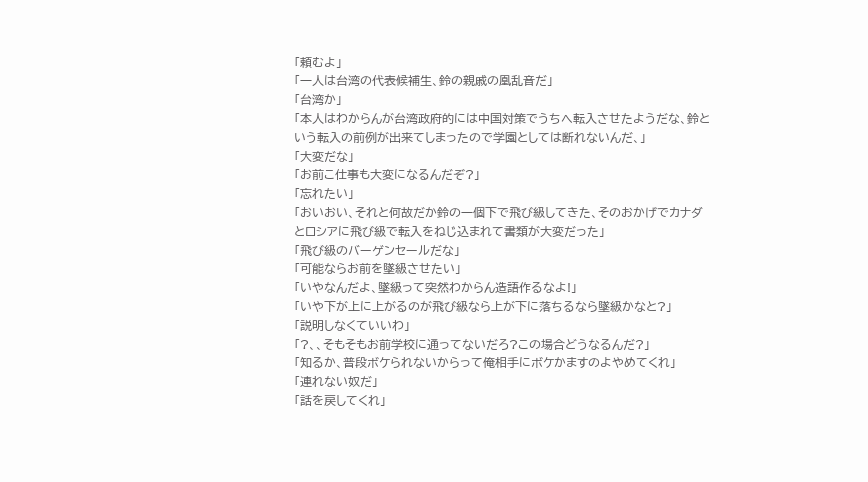「頼むよ」
「一人は台湾の代表候補生、鈴の親戚の凰乱音だ」
「台湾か」
「本人はわからんが台湾政府的には中国対策でうちへ転入させたようだな、鈴という転入の前例が出来てしまったので学園としては断れないんだ、」
「大変だな」
「お前こ仕事も大変になるんだぞ?」
「忘れたい」
「おいおい、それと何故だか鈴の一個下で飛び級してきた、そのおかげでカナダとロシアに飛び級で転入をねじ込まれて書類が大変だった」
「飛び級のバーゲンセールだな」
「可能ならお前を墜級させたい」
「いやなんだよ、墜級って突然わからん造語作るなよ!」
「いや下が上に上がるのが飛び級なら上が下に落ちるなら墜級かなと?」
「説明しなくていいわ」
「?、、そもそもお前学校に通ってないだろ?この場合どうなるんだ?」
「知るか、普段ボケられないからって俺相手にボケかますのよやめてくれ」
「連れない奴だ」
「話を戻してくれ」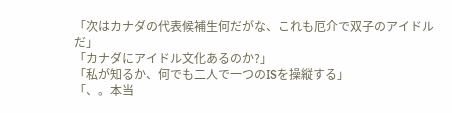「次はカナダの代表候補生何だがな、これも厄介で双子のアイドルだ」
「カナダにアイドル文化あるのか?」
「私が知るか、何でも二人で一つのISを操縦する」
「、。本当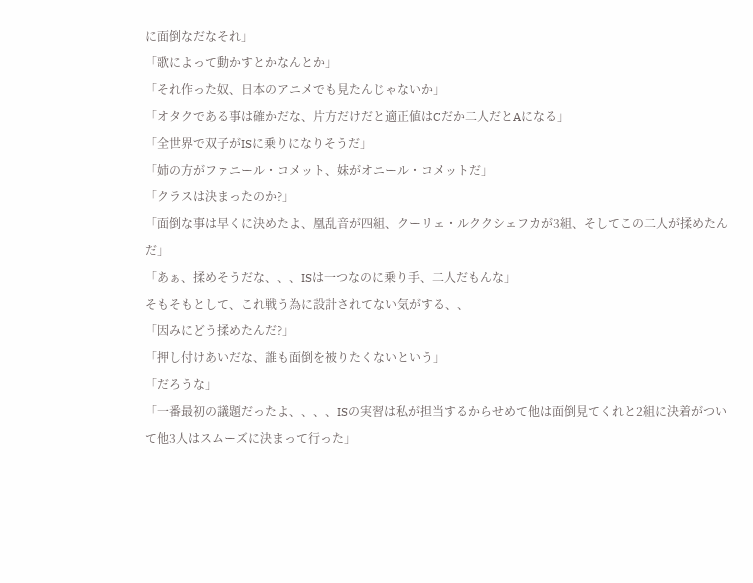に面倒なだなそれ」
「歌によって動かすとかなんとか」
「それ作った奴、日本のアニメでも見たんじゃないか」
「オタクである事は確かだな、片方だけだと適正値はCだか二人だとAになる」
「全世界で双子がISに乗りになりそうだ」
「姉の方がファニール・コメット、妹がオニール・コメットだ」
「クラスは決まったのか?」
「面倒な事は早くに決めたよ、凰乱音が四組、クーリェ・ルククシェフカが3組、そしてこの二人が揉めたんだ」
「あぁ、揉めそうだな、、、ISは一つなのに乗り手、二人だもんな」
そもそもとして、これ戦う為に設計されてない気がする、、
「因みにどう揉めたんだ?」
「押し付けあいだな、誰も面倒を被りたくないという」
「だろうな」
「一番最初の議題だったよ、、、、ISの実習は私が担当するからせめて他は面倒見てくれと2組に決着がついて他3人はスムーズに決まって行った」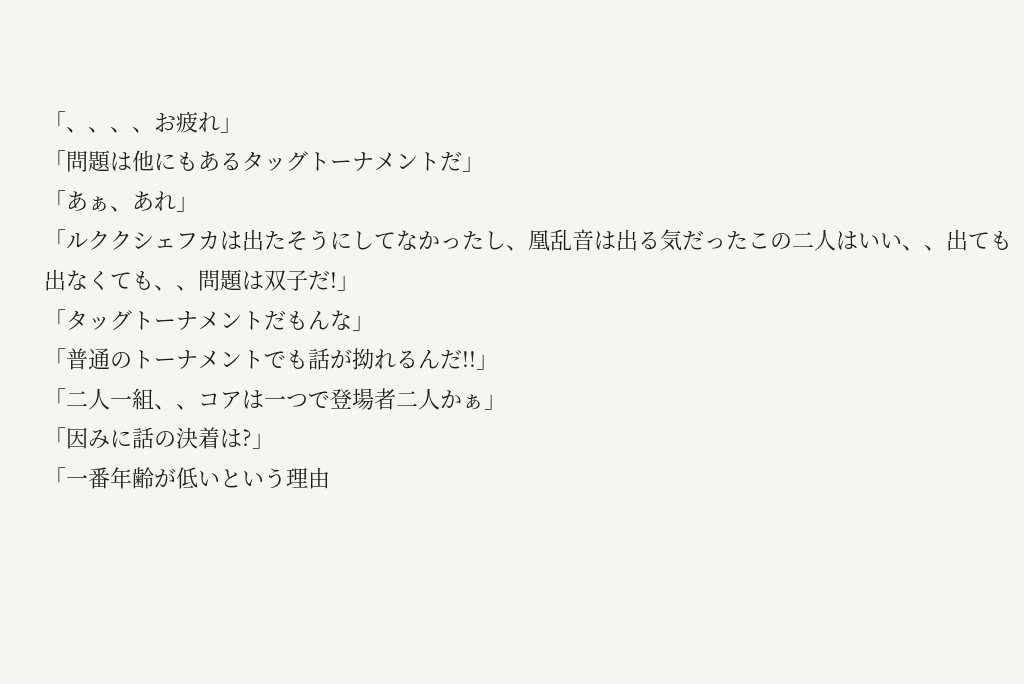「、、、、お疲れ」
「問題は他にもあるタッグトーナメントだ」
「あぁ、あれ」
「ルククシェフカは出たそうにしてなかったし、凰乱音は出る気だったこの二人はいい、、出ても出なくても、、問題は双子だ!」
「タッグトーナメントだもんな」
「普通のトーナメントでも話が拗れるんだ!!」
「二人一組、、コアは一つで登場者二人かぁ」
「因みに話の決着は?」
「一番年齢が低いという理由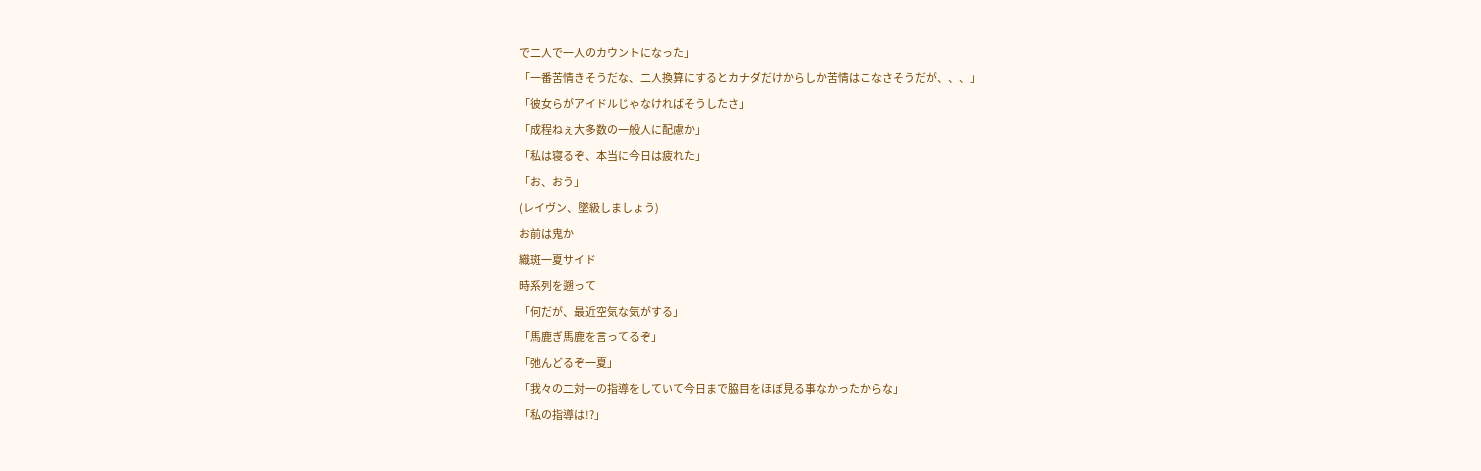で二人で一人のカウントになった」
「一番苦情きそうだな、二人換算にするとカナダだけからしか苦情はこなさそうだが、、、」
「彼女らがアイドルじゃなければそうしたさ」
「成程ねぇ大多数の一般人に配慮か」
「私は寝るぞ、本当に今日は疲れた」
「お、おう」
(レイヴン、墜級しましょう)
お前は鬼か
織斑一夏サイド
時系列を遡って
「何だが、最近空気な気がする」
「馬鹿ぎ馬鹿を言ってるぞ」
「弛んどるぞ一夏」
「我々の二対一の指導をしていて今日まで脇目をほぼ見る事なかったからな」
「私の指導は!?」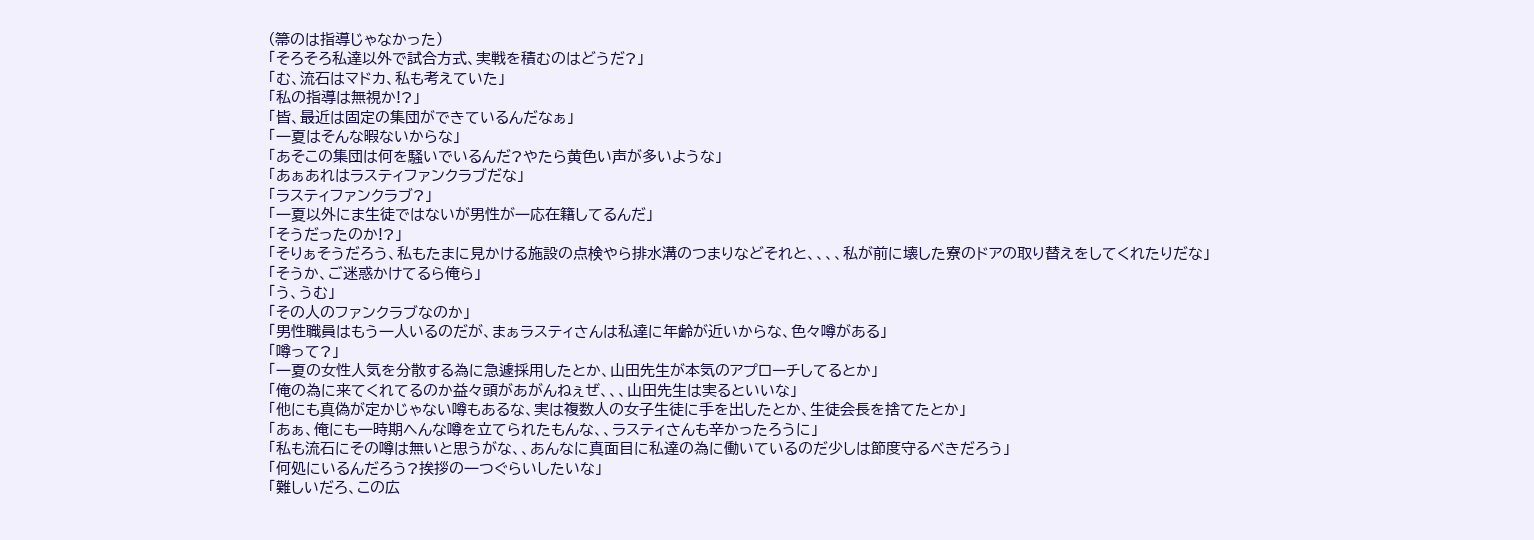(箒のは指導じゃなかった)
「そろそろ私達以外で試合方式、実戦を積むのはどうだ?」
「む、流石はマドカ、私も考えていた」
「私の指導は無視か!?」
「皆、最近は固定の集団ができているんだなぁ」
「一夏はそんな暇ないからな」
「あそこの集団は何を騒いでいるんだ?やたら黄色い声が多いような」
「あぁあれはラスティファンクラブだな」
「ラスティファンクラブ?」
「一夏以外にま生徒ではないが男性が一応在籍してるんだ」
「そうだったのか!?」
「そりぁそうだろう、私もたまに見かける施設の点検やら排水溝のつまりなどそれと、、、、私が前に壊した寮のドアの取り替えをしてくれたりだな」
「そうか、ご迷惑かけてるら俺ら」
「う、うむ」
「その人のファンクラブなのか」
「男性職員はもう一人いるのだが、まぁラスティさんは私達に年齢が近いからな、色々噂がある」
「噂って?」
「一夏の女性人気を分散する為に急遽採用したとか、山田先生が本気のアプローチしてるとか」
「俺の為に来てくれてるのか益々頭があがんねぇぜ、、、山田先生は実るといいな」
「他にも真偽が定かじゃない噂もあるな、実は複数人の女子生徒に手を出したとか、生徒会長を捨てたとか」
「あぁ、俺にも一時期へんな噂を立てられたもんな、、ラスティさんも辛かったろうに」
「私も流石にその噂は無いと思うがな、、あんなに真面目に私達の為に働いているのだ少しは節度守るべきだろう」
「何処にいるんだろう?挨拶の一つぐらいしたいな」
「難しいだろ、この広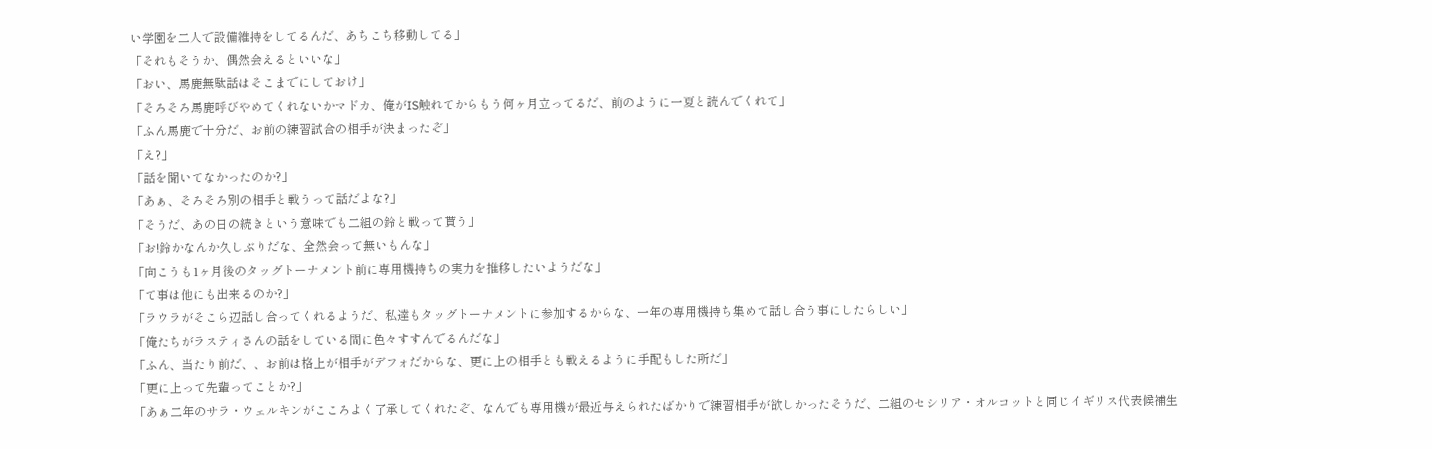い学園を二人で設備維持をしてるんだ、あちこち移動してる」
「それもそうか、偶然会えるといいな」
「おい、馬鹿無駄話はそこまでにしておけ」
「そろそろ馬鹿呼びやめてくれないかマドカ、俺がIS触れてからもう何ヶ月立ってるだ、前のように一夏と読んでくれて」
「ふん馬鹿で十分だ、お前の練習試合の相手が決まったぞ」
「え?」
「話を聞いてなかったのか?」
「あぁ、そろそろ別の相手と戦うって話だよな?」
「そうだ、あの日の続きという意味でも二組の鈴と戦って貰う」
「お!鈴かなんか久しぶりだな、全然会って無いもんな」
「向こうも1ヶ月後のタッグトーナメント前に専用機持ちの実力を推移したいようだな」
「て事は他にも出来るのか?」
「ラウラがそこら辺話し合ってくれるようだ、私達もタッグトーナメントに参加するからな、一年の専用機持ち集めて話し合う事にしたらしい」
「俺たちがラスティさんの話をしている間に色々すすんでるんだな」
「ふん、当たり前だ、、お前は格上が相手がデフォだからな、更に上の相手とも戦えるように手配もした所だ」
「更に上って先輩ってことか?」
「あぁ二年のサラ・ウェルキンがこころよく了承してくれたぞ、なんでも専用機が最近与えられたばかりで練習相手が欲しかったそうだ、二組のセシリア・オルコットと同じイギリス代表候補生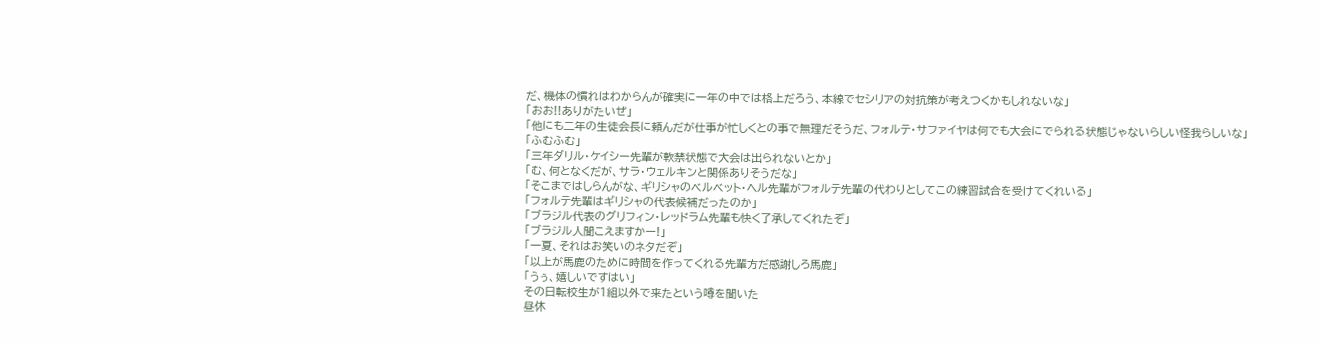だ、機体の慣れはわからんが確実に一年の中では格上だろう、本線でセシリアの対抗策が考えつくかもしれないな」
「おお!!ありがたいぜ」
「他にも二年の生徒会長に頼んだが仕事が忙しくとの事で無理だそうだ、フォルテ・サファイヤは何でも大会にでられる状態じゃないらしい怪我らしいな」
「ふむふむ」
「三年ダリル・ケイシー先輩が軟禁状態で大会は出られないとか」
「む、何となくだが、サラ・ウェルキンと関係ありそうだな」
「そこまではしらんがな、ギリシャのベルベット・ヘル先輩がフォルテ先輩の代わりとしてこの練習試合を受けてくれいる」
「フォルテ先輩はギリシャの代表候補だったのか」
「ブラジル代表のグリフィン・レッドラム先輩も快く了承してくれたぞ」
「ブラジル人聞こえますかー!」
「一夏、それはお笑いのネタだぞ」
「以上が馬鹿のために時間を作ってくれる先輩方だ感謝しろ馬鹿」
「うぅ、嬉しいですはい」
その日転校生が1組以外で来たという噂を聞いた
昼休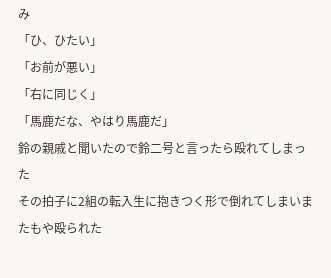み
「ひ、ひたい」
「お前が悪い」
「右に同じく」
「馬鹿だな、やはり馬鹿だ」
鈴の親戚と聞いたので鈴二号と言ったら殴れてしまった
その拍子に2組の転入生に抱きつく形で倒れてしまいまたもや殴られた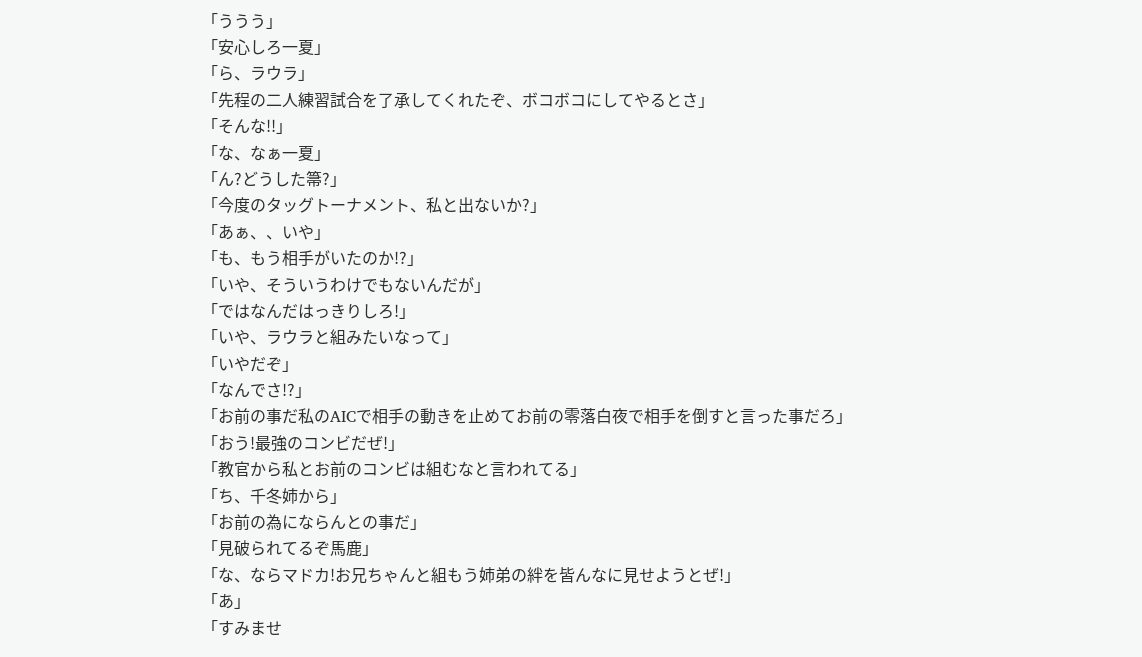「ううう」
「安心しろ一夏」
「ら、ラウラ」
「先程の二人練習試合を了承してくれたぞ、ボコボコにしてやるとさ」
「そんな!!」
「な、なぁ一夏」
「ん?どうした箒?」
「今度のタッグトーナメント、私と出ないか?」
「あぁ、、いや」
「も、もう相手がいたのか!?」
「いや、そういうわけでもないんだが」
「ではなんだはっきりしろ!」
「いや、ラウラと組みたいなって」
「いやだぞ」
「なんでさ!?」
「お前の事だ私のAICで相手の動きを止めてお前の零落白夜で相手を倒すと言った事だろ」
「おう!最強のコンビだぜ!」
「教官から私とお前のコンビは組むなと言われてる」
「ち、千冬姉から」
「お前の為にならんとの事だ」
「見破られてるぞ馬鹿」
「な、ならマドカ!お兄ちゃんと組もう姉弟の絆を皆んなに見せようとぜ!」
「あ」
「すみませ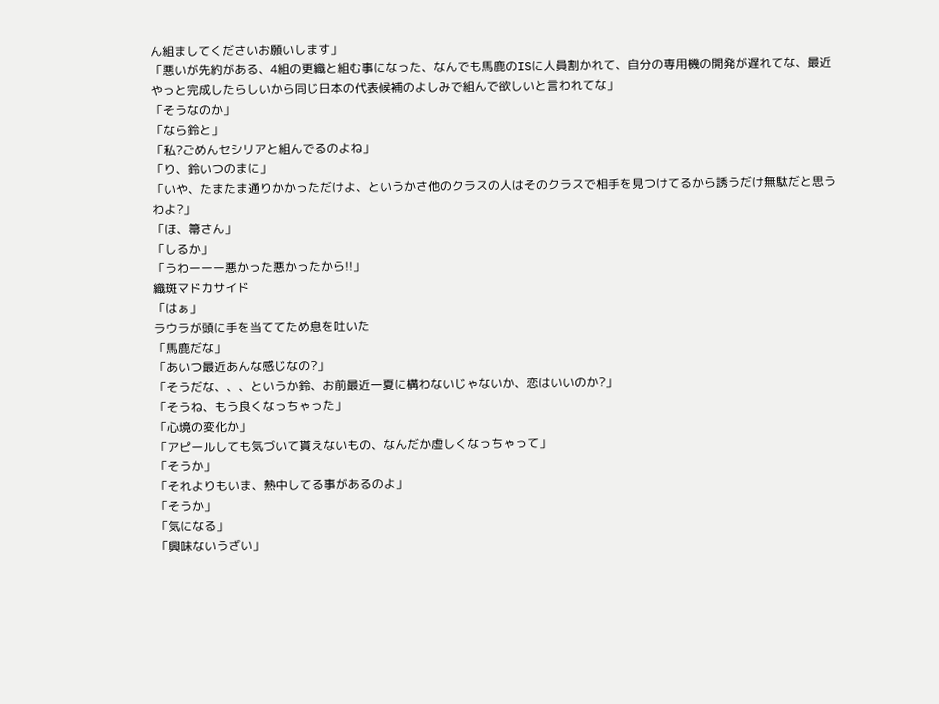ん組ましてくださいお願いします」
「悪いが先約がある、4組の更織と組む事になった、なんでも馬鹿のISに人員割かれて、自分の専用機の開発が遅れてな、最近やっと完成したらしいから同じ日本の代表候補のよしみで組んで欲しいと言われてな」
「そうなのか」
「なら鈴と」
「私?ごめんセシリアと組んでるのよね」
「り、鈴いつのまに」
「いや、たまたま通りかかっただけよ、というかさ他のクラスの人はそのクラスで相手を見つけてるから誘うだけ無駄だと思うわよ?」
「ほ、箒さん」
「しるか」
「うわーーー悪かった悪かったから!!」
織斑マドカサイド
「はぁ」
ラウラが頭に手を当ててため息を吐いた
「馬鹿だな」
「あいつ最近あんな感じなの?」
「そうだな、、、というか鈴、お前最近一夏に構わないじゃないか、恋はいいのか?」
「そうね、もう良くなっちゃった」
「心境の変化か」
「アピールしても気づいて貰えないもの、なんだか虚しくなっちゃって」
「そうか」
「それよりもいま、熱中してる事があるのよ」
「そうか」
「気になる」
「興味ないうざい」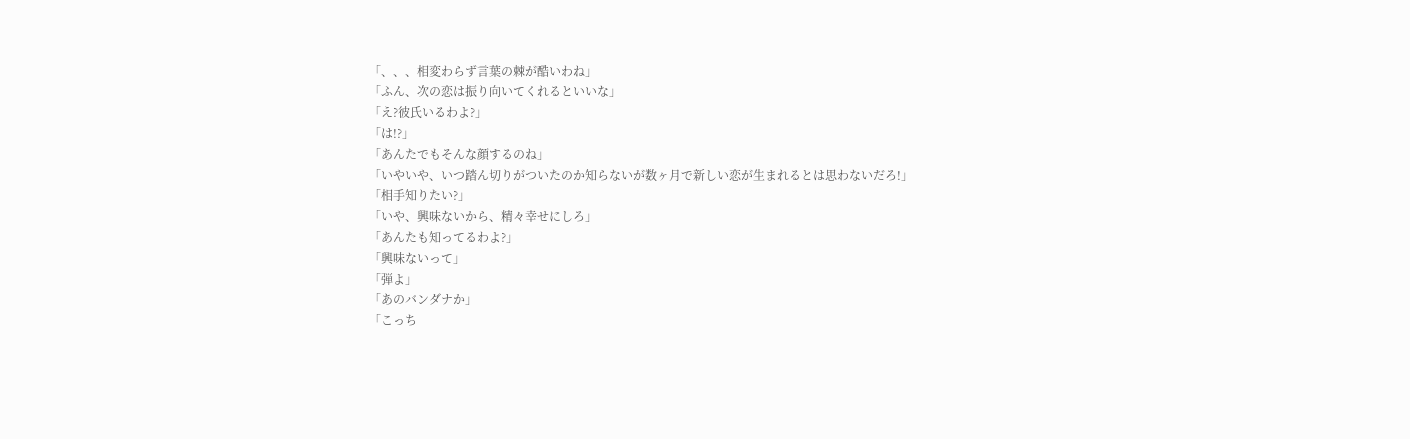「、、、相変わらず言葉の棘が酷いわね」
「ふん、次の恋は振り向いてくれるといいな」
「え?彼氏いるわよ?」
「は!?」
「あんたでもそんな顔するのね」
「いやいや、いつ踏ん切りがついたのか知らないが数ヶ月で新しい恋が生まれるとは思わないだろ!」
「相手知りたい?」
「いや、興味ないから、精々幸せにしろ」
「あんたも知ってるわよ?」
「興味ないって」
「弾よ」
「あのバンダナか」
「こっち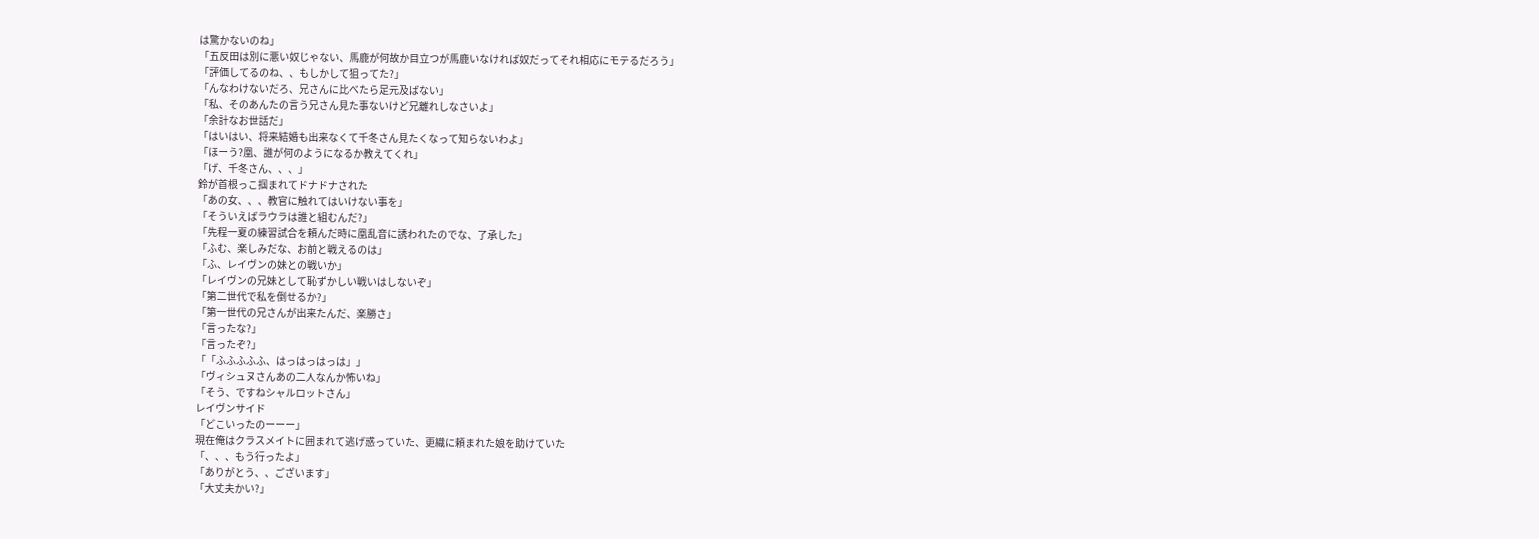は驚かないのね」
「五反田は別に悪い奴じゃない、馬鹿が何故か目立つが馬鹿いなければ奴だってそれ相応にモテるだろう」
「評価してるのね、、もしかして狙ってた?」
「んなわけないだろ、兄さんに比べたら足元及ばない」
「私、そのあんたの言う兄さん見た事ないけど兄離れしなさいよ」
「余計なお世話だ」
「はいはい、将来結婚も出来なくて千冬さん見たくなって知らないわよ」
「ほーう?凰、誰が何のようになるか教えてくれ」
「げ、千冬さん、、、」
鈴が首根っこ掴まれてドナドナされた
「あの女、、、教官に触れてはいけない事を」
「そういえばラウラは誰と組むんだ?」
「先程一夏の練習試合を頼んだ時に凰乱音に誘われたのでな、了承した」
「ふむ、楽しみだな、お前と戦えるのは」
「ふ、レイヴンの妹との戦いか」
「レイヴンの兄妹として恥ずかしい戦いはしないぞ」
「第二世代で私を倒せるか?」
「第一世代の兄さんが出来たんだ、楽勝さ」
「言ったな?」
「言ったぞ?」
「「ふふふふふ、はっはっはっは」」
「ヴィシュヌさんあの二人なんか怖いね」
「そう、ですねシャルロットさん」
レイヴンサイド
「どこいったのーーー」
現在俺はクラスメイトに囲まれて逃げ惑っていた、更織に頼まれた娘を助けていた
「、、、もう行ったよ」
「ありがとう、、ございます」
「大丈夫かい?」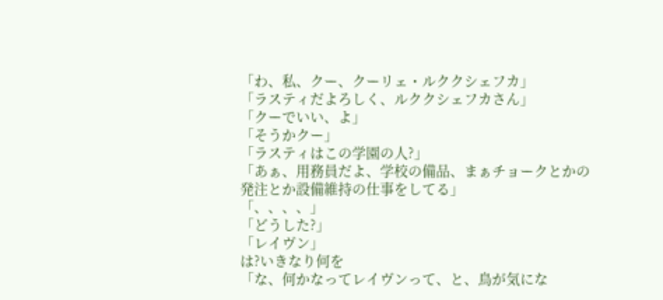「わ、私、クー、クーリェ・ルククシェフカ」
「ラスティだよろしく、ルククシェフカさん」
「クーでいい、よ」
「そうかクー」
「ラスティはこの学園の人?」
「あぁ、用務員だよ、学校の備品、まぁチョークとかの発注とか設備維持の仕事をしてる」
「、、、、」
「どうした?」
「レイヴン」
は?いきなり何を
「な、何かなってレイヴンって、と、鳥が気にな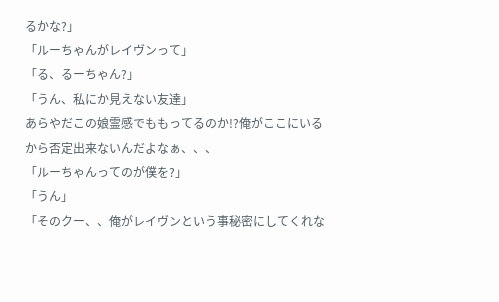るかな?」
「ルーちゃんがレイヴンって」
「る、るーちゃん?」
「うん、私にか見えない友達」
あらやだこの娘霊感でももってるのか!?俺がここにいるから否定出来ないんだよなぁ、、、
「ルーちゃんってのが僕を?」
「うん」
「そのクー、、俺がレイヴンという事秘密にしてくれな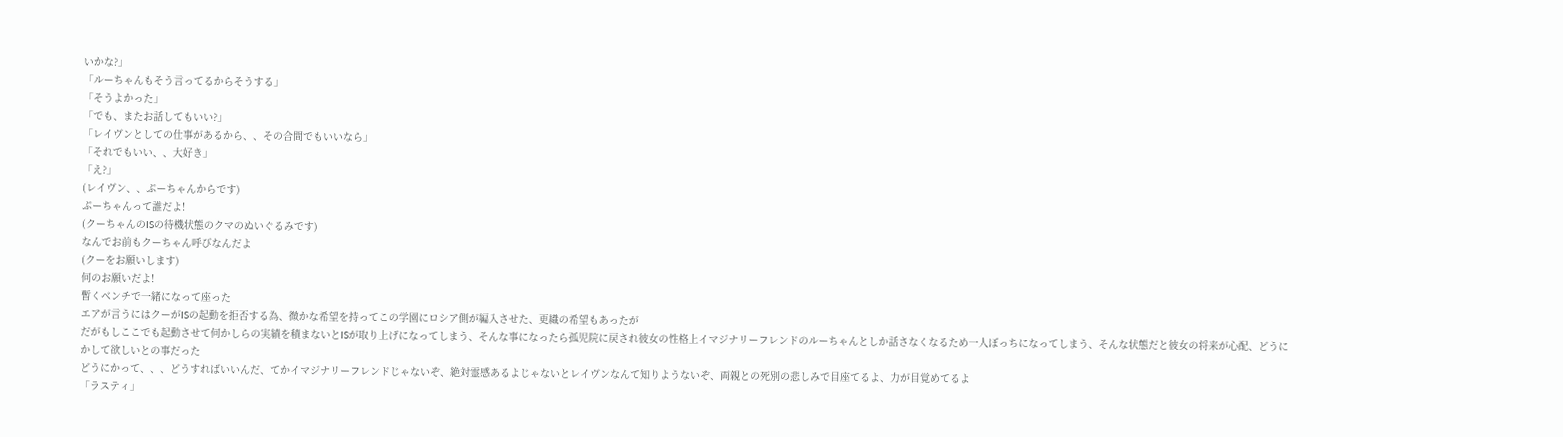いかな?」
「ルーちゃんもそう言ってるからそうする」
「そうよかった」
「でも、またお話してもいい?」
「レイヴンとしての仕事があるから、、その合間でもいいなら」
「それでもいい、、大好き」
「え?」
(レイヴン、、ぷーちゃんからです)
ぷーちゃんって誰だよ!
(クーちゃんのISの待機状態のクマのぬいぐるみです)
なんでお前もクーちゃん呼びなんだよ
(クーをお願いします)
何のお願いだよ!
暫くベンチで一緒になって座った
エアが言うにはクーがISの起動を拒否する為、微かな希望を持ってこの学園にロシア側が編入させた、更織の希望もあったが
だがもしここでも起動させて何かしらの実績を積まないとISが取り上げになってしまう、そんな事になったら孤児院に戻され彼女の性格上イマジナリーフレンドのルーちゃんとしか話さなくなるため一人ぼっちになってしまう、そんな状態だと彼女の将来が心配、どうにかして欲しいとの事だった
どうにかって、、、どうすればいいんだ、てかイマジナリーフレンドじゃないぞ、絶対霊感あるよじゃないとレイヴンなんて知りようないぞ、両親との死別の悲しみで目座てるよ、力が目覚めてるよ
「ラスティ」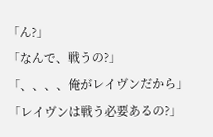「ん?」
「なんで、戦うの?」
「、、、、俺がレイヴンだから」
「レイヴンは戦う必要あるの?」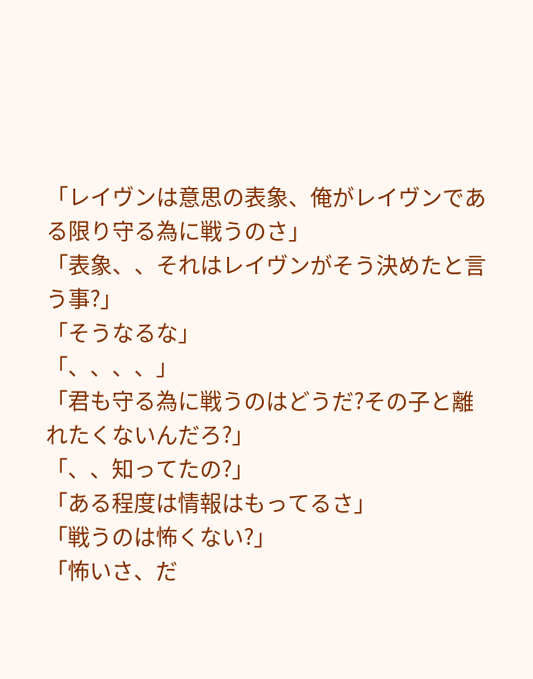「レイヴンは意思の表象、俺がレイヴンである限り守る為に戦うのさ」
「表象、、それはレイヴンがそう決めたと言う事?」
「そうなるな」
「、、、、」
「君も守る為に戦うのはどうだ?その子と離れたくないんだろ?」
「、、知ってたの?」
「ある程度は情報はもってるさ」
「戦うのは怖くない?」
「怖いさ、だ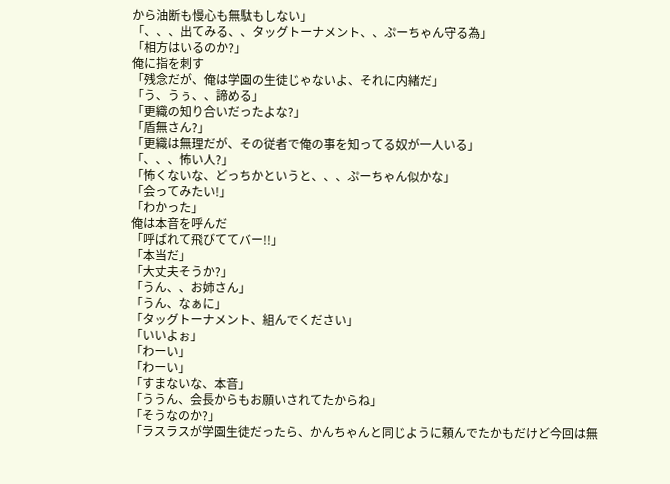から油断も慢心も無駄もしない」
「、、、出てみる、、タッグトーナメント、、ぷーちゃん守る為」
「相方はいるのか?」
俺に指を刺す
「残念だが、俺は学園の生徒じゃないよ、それに内緒だ」
「う、うぅ、、諦める」
「更織の知り合いだったよな?」
「盾無さん?」
「更織は無理だが、その従者で俺の事を知ってる奴が一人いる」
「、、、怖い人?」
「怖くないな、どっちかというと、、、ぷーちゃん似かな」
「会ってみたい!」
「わかった」
俺は本音を呼んだ
「呼ばれて飛びててバー!!」
「本当だ」
「大丈夫そうか?」
「うん、、お姉さん」
「うん、なぁに」
「タッグトーナメント、組んでください」
「いいよぉ」
「わーい」
「わーい」
「すまないな、本音」
「ううん、会長からもお願いされてたからね」
「そうなのか?」
「ラスラスが学園生徒だったら、かんちゃんと同じように頼んでたかもだけど今回は無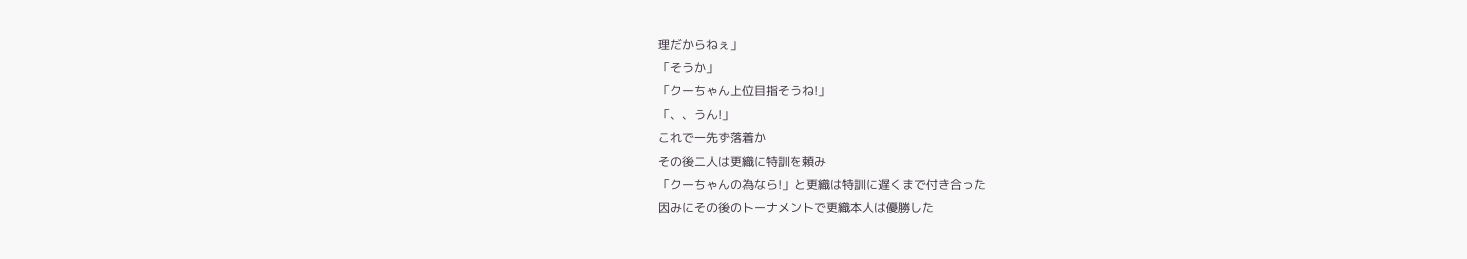理だからねぇ」
「そうか」
「クーちゃん上位目指そうね!」
「、、うん!」
これで一先ず落着か
その後二人は更織に特訓を頼み
「クーちゃんの為なら!」と更織は特訓に遅くまで付き合った
因みにその後のトーナメントで更織本人は優勝した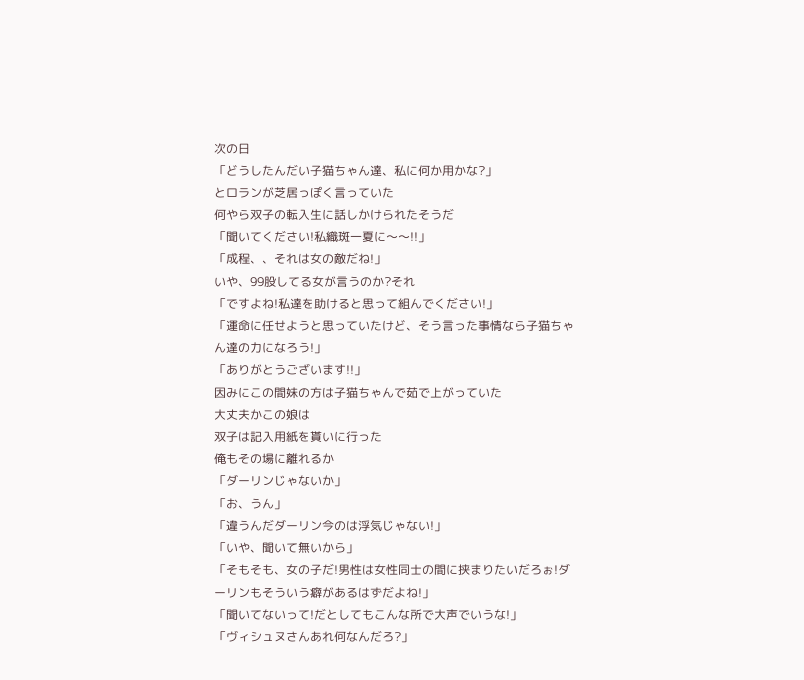次の日
「どうしたんだい子猫ちゃん達、私に何か用かな?」
とロランが芝居っぽく言っていた
何やら双子の転入生に話しかけられたそうだ
「聞いてください!私織斑一夏に〜〜!!」
「成程、、それは女の敵だね!」
いや、99股してる女が言うのか?それ
「ですよね!私達を助けると思って組んでください!」
「運命に任せようと思っていたけど、そう言った事情なら子猫ちゃん達の力になろう!」
「ありがとうございます!!」
因みにこの間妹の方は子猫ちゃんで茹で上がっていた
大丈夫かこの娘は
双子は記入用紙を貰いに行った
俺もその場に離れるか
「ダーリンじゃないか」
「お、うん」
「違うんだダーリン今のは浮気じゃない!」
「いや、聞いて無いから」
「そもそも、女の子だ!男性は女性同士の間に挟まりたいだろぉ!ダーリンもそういう癖があるはずだよね!」
「聞いてないって!だとしてもこんな所で大声でいうな!」
「ヴィシュヌさんあれ何なんだろ?」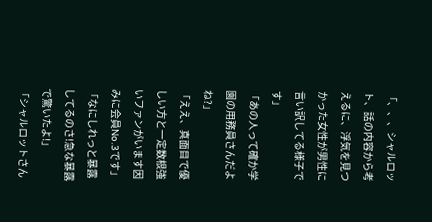「、、、シャルロット、話の内容から考えるに、浮気を見つかった女性が男性に言い訳してる様子です」
「あの人って確か学園の用務員さんだよね?」
「ええ、真面目で優しい方と一定数根強いファンがいます因みに会員No.3です」
「なにしれっと暴露してるのさ!急な暴露で驚いたよ!」
「シャルロットさん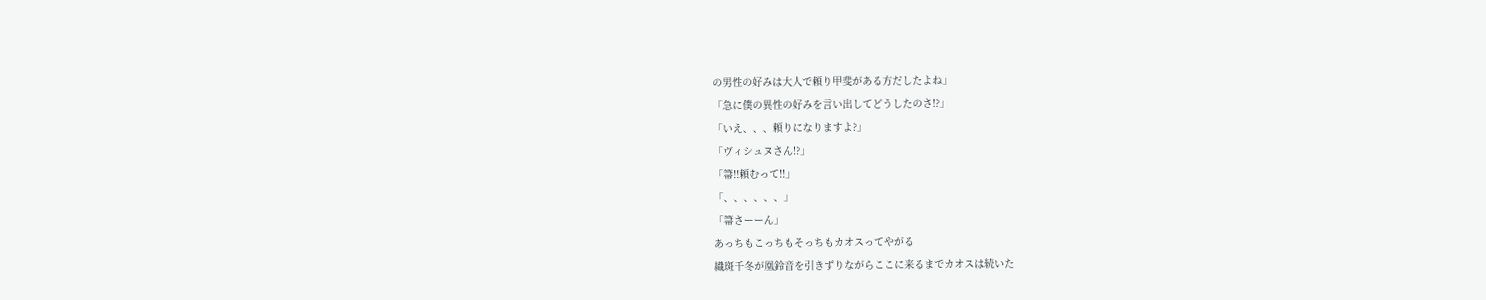の男性の好みは大人で頼り甲斐がある方だしたよね」
「急に僕の異性の好みを言い出してどうしたのさ!?」
「いえ、、、頼りになりますよ?」
「ヴィシュヌさん!?」
「箒!!頼むって!!」
「、、、、、、」
「箒さーーん」
あっちもこっちもそっちもカオスってやがる
織斑千冬が凰鈴音を引きずりながらここに来るまでカオスは続いた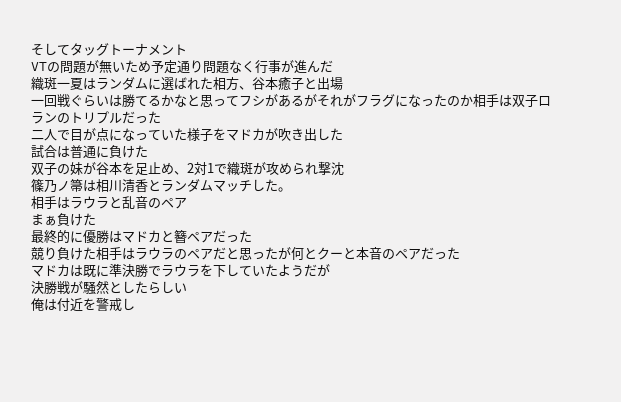そしてタッグトーナメント
VTの問題が無いため予定通り問題なく行事が進んだ
織斑一夏はランダムに選ばれた相方、谷本癒子と出場
一回戦ぐらいは勝てるかなと思ってフシがあるがそれがフラグになったのか相手は双子ロランのトリプルだった
二人で目が点になっていた様子をマドカが吹き出した
試合は普通に負けた
双子の妹が谷本を足止め、2対1で織斑が攻められ撃沈
篠乃ノ箒は相川清香とランダムマッチした。
相手はラウラと乱音のペア
まぁ負けた
最終的に優勝はマドカと簪ペアだった
競り負けた相手はラウラのペアだと思ったが何とクーと本音のペアだった
マドカは既に準決勝でラウラを下していたようだが
決勝戦が騒然としたらしい
俺は付近を警戒し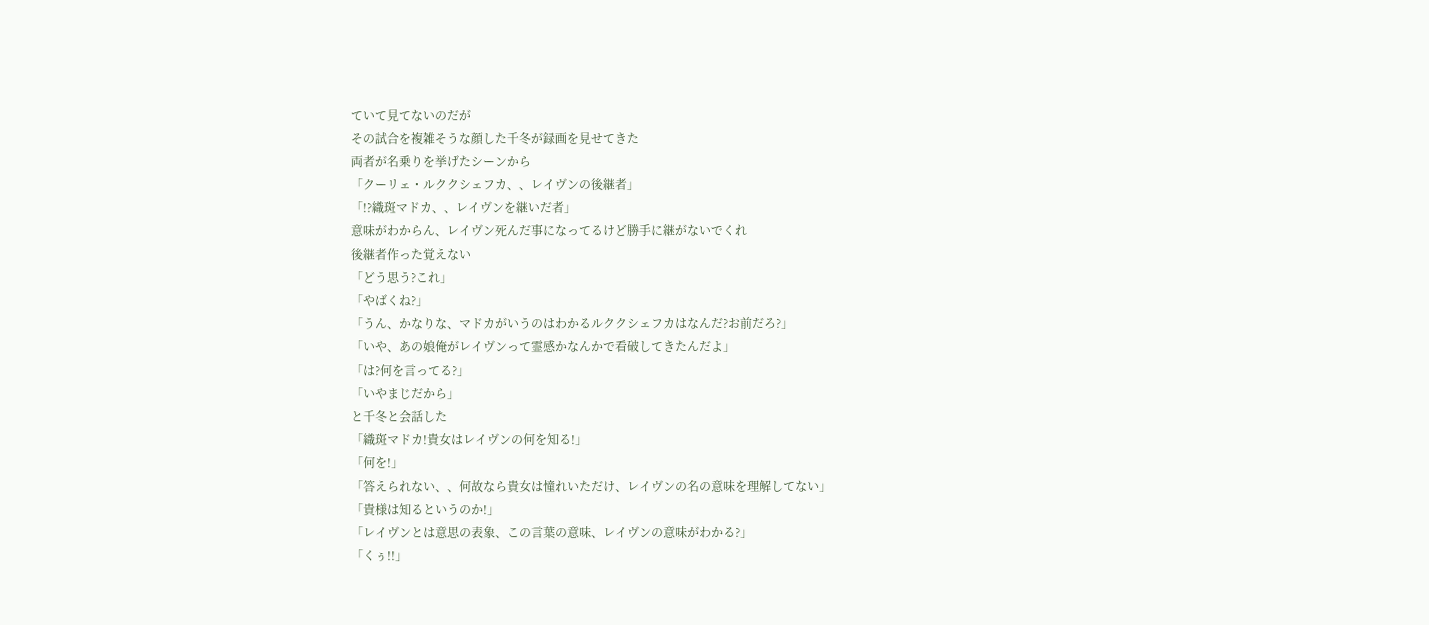ていて見てないのだが
その試合を複雑そうな顔した千冬が録画を見せてきた
両者が名乗りを挙げたシーンから
「クーリェ・ルククシェフカ、、レイヴンの後継者」
「!?織斑マドカ、、レイヴンを継いだ者」
意味がわからん、レイヴン死んだ事になってるけど勝手に継がないでくれ
後継者作った覚えない
「どう思う?これ」
「やばくね?」
「うん、かなりな、マドカがいうのはわかるルククシェフカはなんだ?お前だろ?」
「いや、あの娘俺がレイヴンって霊感かなんかで看破してきたんだよ」
「は?何を言ってる?」
「いやまじだから」
と千冬と会話した
「織斑マドカ!貴女はレイヴンの何を知る!」
「何を!」
「答えられない、、何故なら貴女は憧れいただけ、レイヴンの名の意味を理解してない」
「貴様は知るというのか!」
「レイヴンとは意思の表象、この言葉の意味、レイヴンの意味がわかる?」
「くぅ!!」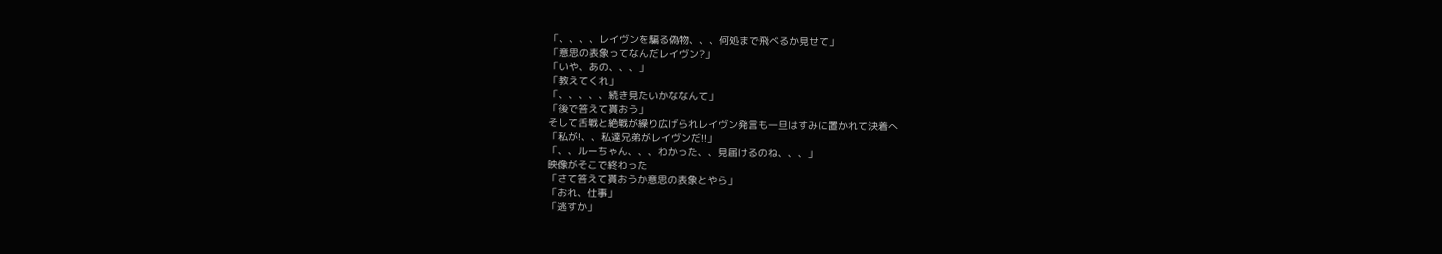「、、、、レイヴンを騙る偽物、、、何処まで飛べるか見せて」
「意思の表象ってなんだレイヴン?」
「いや、あの、、、」
「教えてくれ」
「、、、、、続き見たいかななんて」
「後で答えて貰おう」
そして舌戦と絶戦が繰り広げられレイヴン発言も一旦はすみに置かれて決着へ
「私が!、、私達兄弟がレイヴンだ!!」
「、、ルーちゃん、、、わかった、、見届けるのね、、、」
映像がそこで終わった
「さて答えて貰おうか意思の表象とやら」
「おれ、仕事」
「逃すか」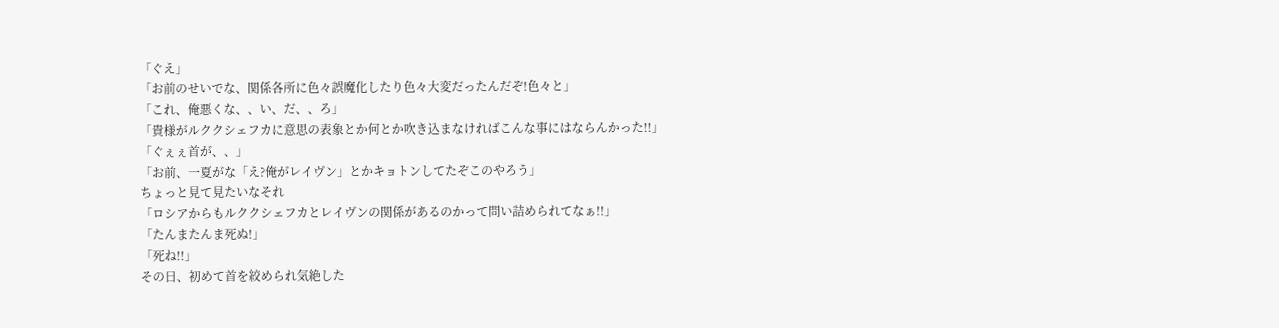「ぐえ」
「お前のせいでな、関係各所に色々誤魔化したり色々大変だったんだぞ!色々と」
「これ、俺悪くな、、い、だ、、ろ」
「貴様がルククシェフカに意思の表象とか何とか吹き込まなければこんな事にはならんかった!!」
「ぐぇぇ首が、、」
「お前、一夏がな「え?俺がレイヴン」とかキョトンしてたぞこのやろう」
ちょっと見て見たいなそれ
「ロシアからもルククシェフカとレイヴンの関係があるのかって問い詰められてなぁ!!」
「たんまたんま死ぬ!」
「死ね!!」
その日、初めて首を絞められ気絶した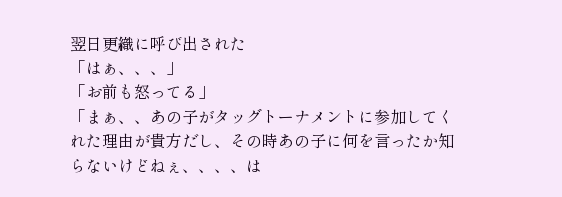翌日更織に呼び出された
「はぁ、、、」
「お前も怒ってる」
「まぁ、、あの子がタッグトーナメントに参加してくれた理由が貴方だし、その時あの子に何を言ったか知らないけどねぇ、、、、は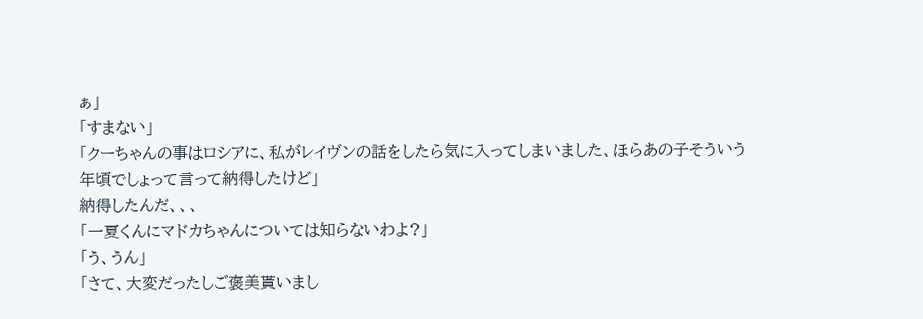ぁ」
「すまない」
「クーちゃんの事はロシアに、私がレイヴンの話をしたら気に入ってしまいました、ほらあの子そういう年頃でしょって言って納得したけど」
納得したんだ、、、
「一夏くんにマドカちゃんについては知らないわよ?」
「う、うん」
「さて、大変だったしご褒美貰いまし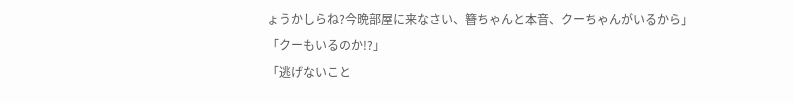ょうかしらね?今晩部屋に来なさい、簪ちゃんと本音、クーちゃんがいるから」
「クーもいるのか!?」
「逃げないこと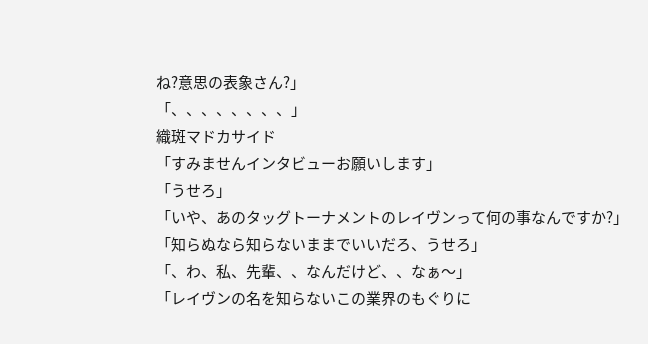ね?意思の表象さん?」
「、、、、、、、、」
織斑マドカサイド
「すみませんインタビューお願いします」
「うせろ」
「いや、あのタッグトーナメントのレイヴンって何の事なんですか?」
「知らぬなら知らないままでいいだろ、うせろ」
「、わ、私、先輩、、なんだけど、、なぁ〜」
「レイヴンの名を知らないこの業界のもぐりに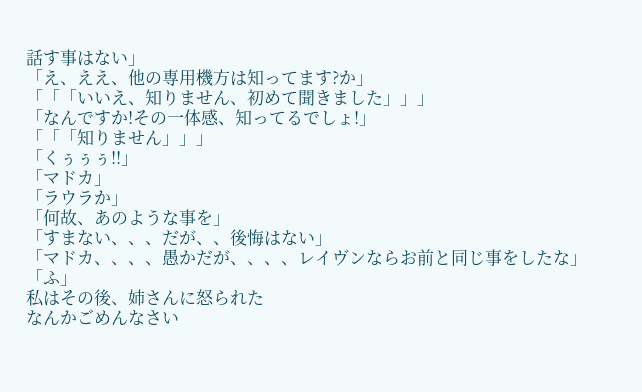話す事はない」
「え、ええ、他の専用機方は知ってます?か」
「「「いいえ、知りません、初めて聞きました」」」
「なんですか!その一体感、知ってるでしょ!」
「「「知りません」」」
「くぅぅぅ!!」
「マドカ」
「ラウラか」
「何故、あのような事を」
「すまない、、、だが、、後悔はない」
「マドカ、、、、愚かだが、、、、レイヴンならお前と同じ事をしたな」
「ふ」
私はその後、姉さんに怒られた
なんかごめんなさい